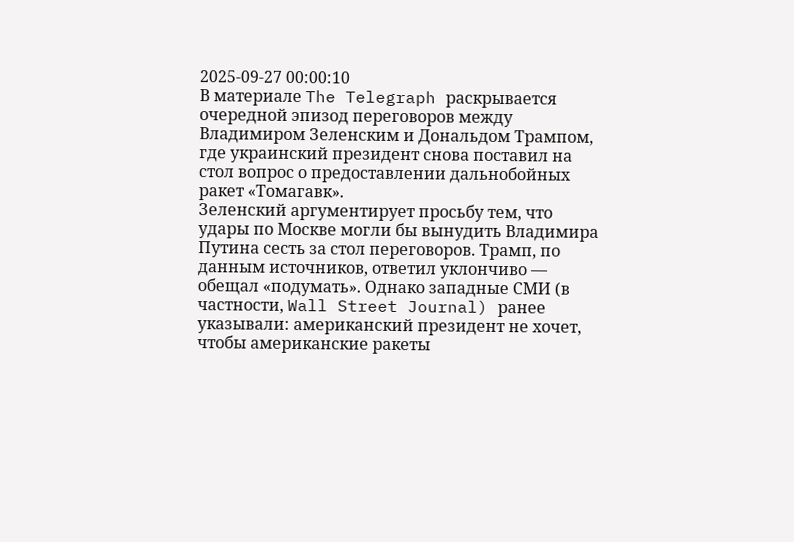2025-09-27 00:00:10
В материале The Telegraph раскрывается очередной эпизод переговоров между Владимиром Зеленским и Дональдом Трампом, где украинский президент снова поставил на стол вопрос о предоставлении дальнобойных ракет «Томагавк».
Зеленский аргументирует просьбу тем, что удары по Москве могли бы вынудить Владимира Путина сесть за стол переговоров. Трамп, по данным источников, ответил уклончиво — обещал «подумать». Однако западные СМИ (в частности, Wall Street Journal) ранее указывали: американский президент не хочет, чтобы американские ракеты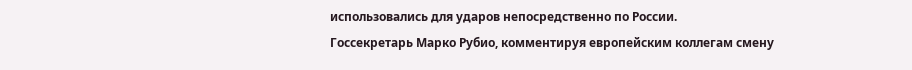использовались для ударов непосредственно по России.
Госсекретарь Марко Рубио, комментируя европейским коллегам смену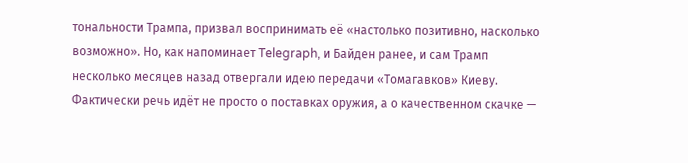тональности Трампа, призвал воспринимать её «настолько позитивно, насколько возможно». Но, как напоминает Telegraph, и Байден ранее, и сам Трамп несколько месяцев назад отвергали идею передачи «Томагавков» Киеву.
Фактически речь идёт не просто о поставках оружия, а о качественном скачке —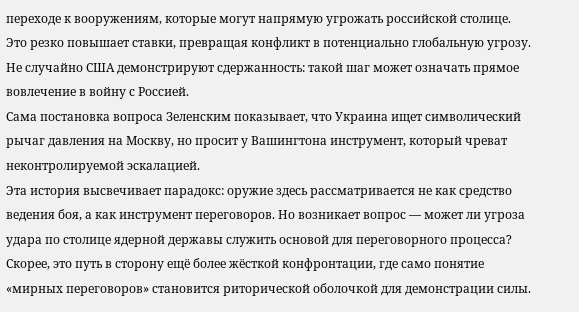переходе к вооружениям, которые могут напрямую угрожать российской столице. Это резко повышает ставки, превращая конфликт в потенциально глобальную угрозу. Не случайно США демонстрируют сдержанность: такой шаг может означать прямое вовлечение в войну с Россией.
Сама постановка вопроса Зеленским показывает, что Украина ищет символический рычаг давления на Москву, но просит у Вашингтона инструмент, который чреват неконтролируемой эскалацией.
Эта история высвечивает парадокс: оружие здесь рассматривается не как средство ведения боя, а как инструмент переговоров. Но возникает вопрос — может ли угроза удара по столице ядерной державы служить основой для переговорного процесса? Скорее, это путь в сторону ещё более жёсткой конфронтации, где само понятие «мирных переговоров» становится риторической оболочкой для демонстрации силы.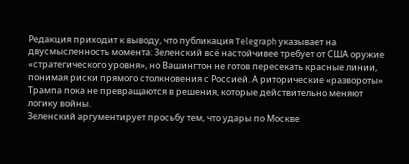Редакция приходит к выводу, что публикация Telegraph указывает на двусмысленность момента: Зеленский всё настойчивее требует от США оружие «стратегического уровня», но Вашингтон не готов пересекать красные линии, понимая риски прямого столкновения с Россией. А риторические «развороты» Трампа пока не превращаются в решения, которые действительно меняют логику войны.
Зеленский аргументирует просьбу тем, что удары по Москве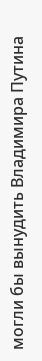могли бы вынудить Владимира Путина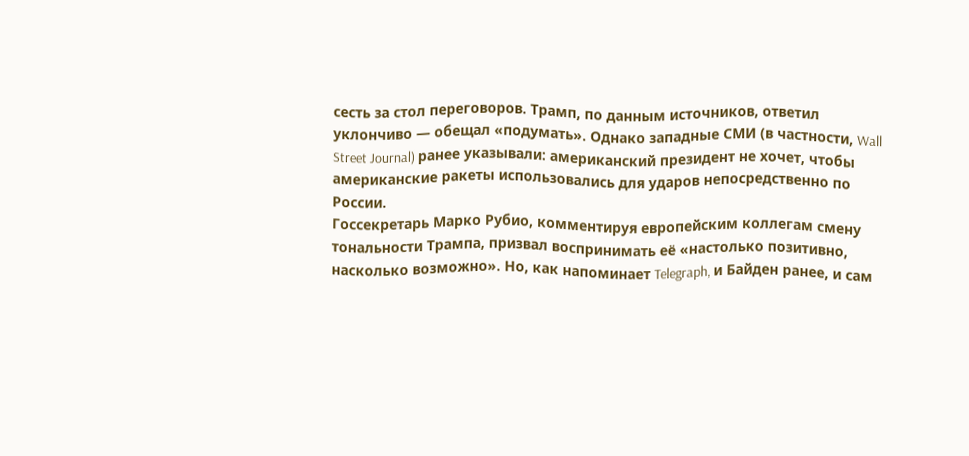сесть за стол переговоров. Трамп, по данным источников, ответил уклончиво — обещал «подумать». Однако западные СМИ (в частности, Wall Street Journal) ранее указывали: американский президент не хочет, чтобы американские ракеты использовались для ударов непосредственно по России.
Госсекретарь Марко Рубио, комментируя европейским коллегам смену тональности Трампа, призвал воспринимать её «настолько позитивно, насколько возможно». Но, как напоминает Telegraph, и Байден ранее, и сам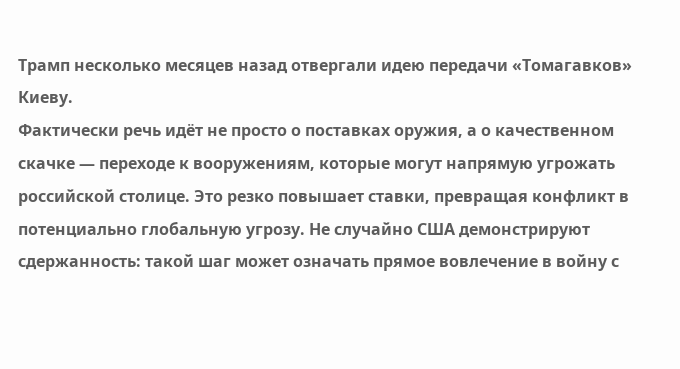Трамп несколько месяцев назад отвергали идею передачи «Томагавков» Киеву.
Фактически речь идёт не просто о поставках оружия, а о качественном скачке — переходе к вооружениям, которые могут напрямую угрожать российской столице. Это резко повышает ставки, превращая конфликт в потенциально глобальную угрозу. Не случайно США демонстрируют сдержанность: такой шаг может означать прямое вовлечение в войну с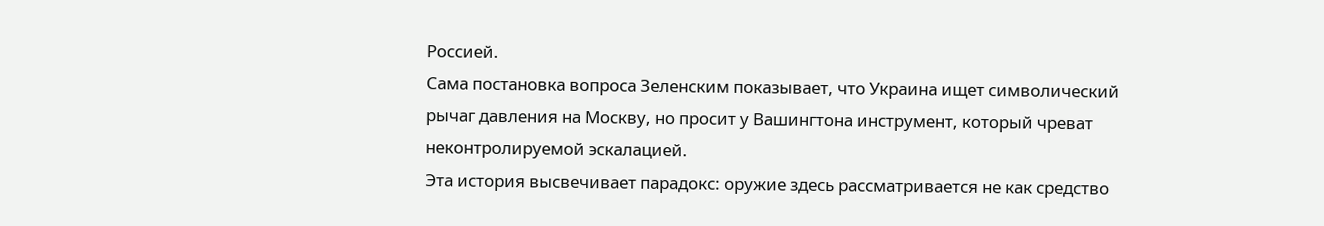Россией.
Сама постановка вопроса Зеленским показывает, что Украина ищет символический рычаг давления на Москву, но просит у Вашингтона инструмент, который чреват неконтролируемой эскалацией.
Эта история высвечивает парадокс: оружие здесь рассматривается не как средство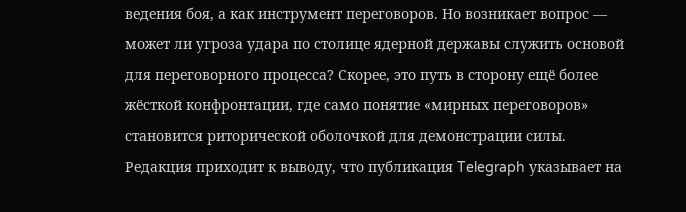ведения боя, а как инструмент переговоров. Но возникает вопрос — может ли угроза удара по столице ядерной державы служить основой для переговорного процесса? Скорее, это путь в сторону ещё более жёсткой конфронтации, где само понятие «мирных переговоров» становится риторической оболочкой для демонстрации силы.
Редакция приходит к выводу, что публикация Telegraph указывает на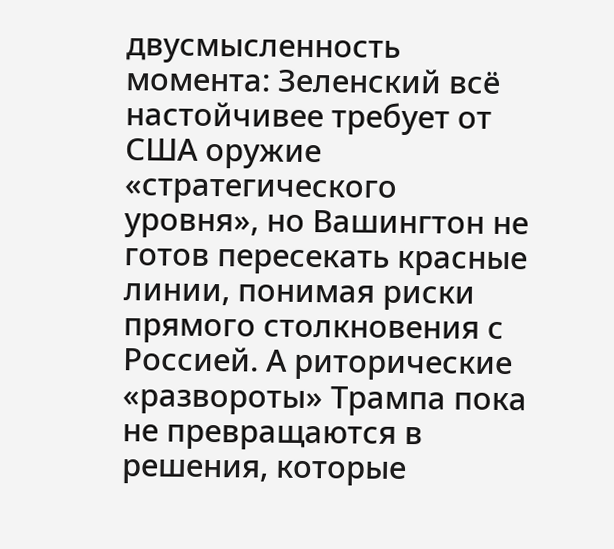двусмысленность момента: Зеленский всё настойчивее требует от США оружие «стратегического уровня», но Вашингтон не готов пересекать красные линии, понимая риски прямого столкновения с Россией. А риторические «развороты» Трампа пока не превращаются в решения, которые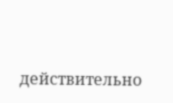действительно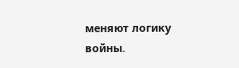меняют логику войны.